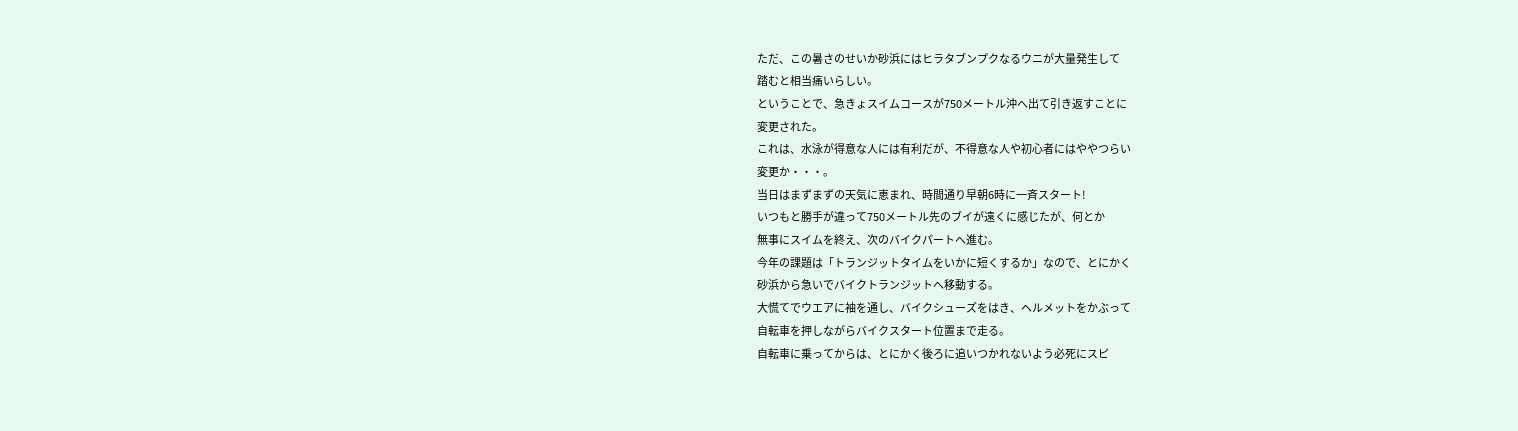ただ、この暑さのせいか砂浜にはヒラタブンプクなるウニが大量発生して
踏むと相当痛いらしい。
ということで、急きょスイムコースが750メートル沖へ出て引き返すことに
変更された。
これは、水泳が得意な人には有利だが、不得意な人や初心者にはややつらい
変更か・・・。
当日はまずまずの天気に恵まれ、時間通り早朝6時に一斉スタート!
いつもと勝手が違って750メートル先のブイが遠くに感じたが、何とか
無事にスイムを終え、次のバイクパートへ進む。
今年の課題は「トランジットタイムをいかに短くするか」なので、とにかく
砂浜から急いでバイクトランジットへ移動する。
大慌てでウエアに袖を通し、バイクシューズをはき、ヘルメットをかぶって
自転車を押しながらバイクスタート位置まで走る。
自転車に乗ってからは、とにかく後ろに追いつかれないよう必死にスピ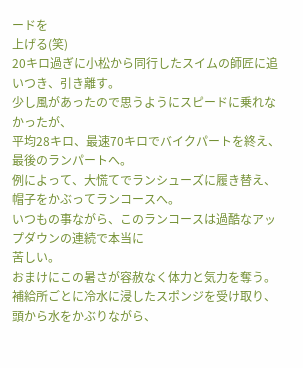ードを
上げる(笑)
20キロ過ぎに小松から同行したスイムの師匠に追いつき、引き離す。
少し風があったので思うようにスピードに乗れなかったが、
平均28キロ、最速70キロでバイクパートを終え、最後のランパートへ。
例によって、大慌てでランシューズに履き替え、帽子をかぶってランコースへ。
いつもの事ながら、このランコースは過酷なアップダウンの連続で本当に
苦しい。
おまけにこの暑さが容赦なく体力と気力を奪う。
補給所ごとに冷水に浸したスポンジを受け取り、頭から水をかぶりながら、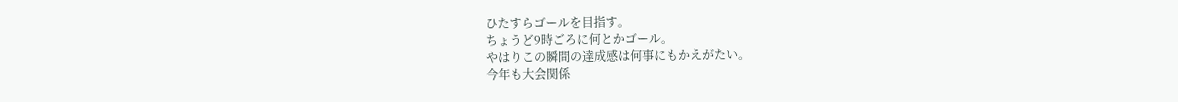ひたすらゴールを目指す。
ちょうど9時ごろに何とかゴール。
やはりこの瞬間の達成感は何事にもかえがたい。
今年も大会関係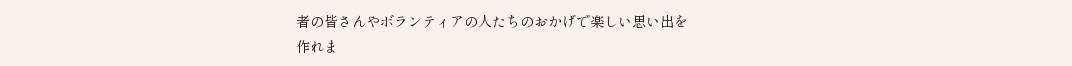者の皆さんやボランティアの人たちのおかげで楽しい思い出を
作れま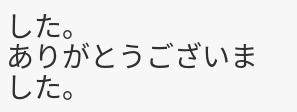した。
ありがとうございました。